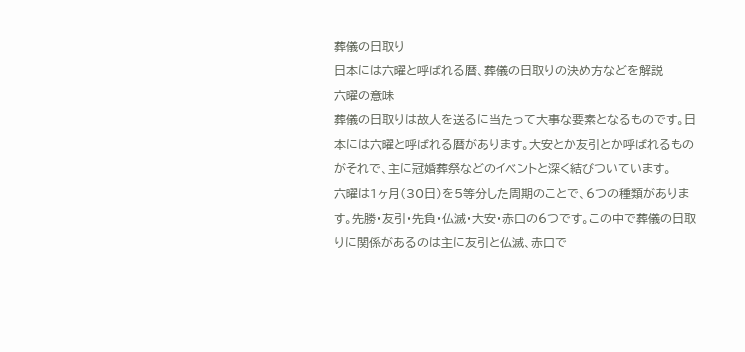葬儀の日取り
日本には六曜と呼ばれる暦、葬儀の日取りの決め方などを解説
六曜の意味
葬儀の日取りは故人を送るに当たって大事な要素となるものです。日本には六曜と呼ばれる暦があります。大安とか友引とか呼ばれるものがそれで、主に冠婚葬祭などのイベントと深く結びついています。
六曜は1ヶ月(30日)を5等分した周期のことで、6つの種類があります。先勝・友引・先負・仏滅・大安・赤口の6つです。この中で葬儀の日取りに関係があるのは主に友引と仏滅、赤口で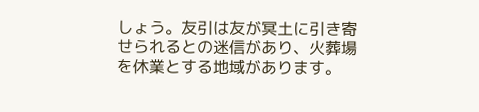しょう。友引は友が冥土に引き寄せられるとの迷信があり、火葬場を休業とする地域があります。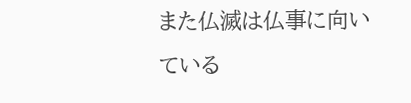また仏滅は仏事に向いている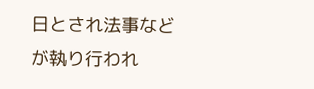日とされ法事などが執り行われ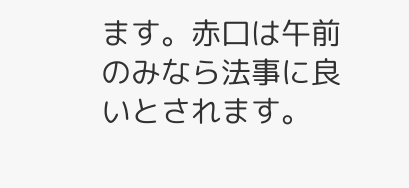ます。赤口は午前のみなら法事に良いとされます。